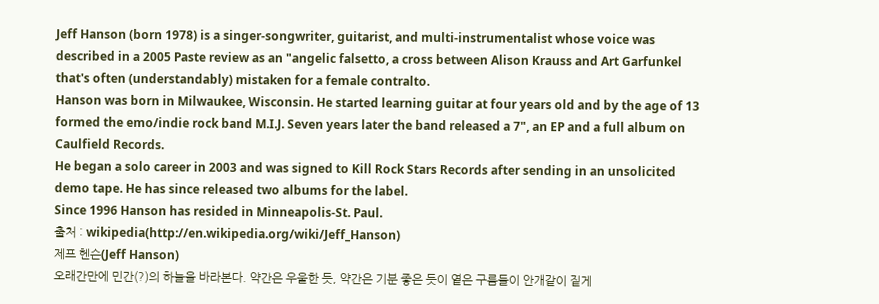Jeff Hanson (born 1978) is a singer-songwriter, guitarist, and multi-instrumentalist whose voice was described in a 2005 Paste review as an "angelic falsetto, a cross between Alison Krauss and Art Garfunkel that's often (understandably) mistaken for a female contralto.
Hanson was born in Milwaukee, Wisconsin. He started learning guitar at four years old and by the age of 13 formed the emo/indie rock band M.I.J. Seven years later the band released a 7", an EP and a full album on Caulfield Records.
He began a solo career in 2003 and was signed to Kill Rock Stars Records after sending in an unsolicited demo tape. He has since released two albums for the label.
Since 1996 Hanson has resided in Minneapolis-St. Paul.
출처 : wikipedia(http://en.wikipedia.org/wiki/Jeff_Hanson)
제프 헨슨(Jeff Hanson)
오래간만에 민간(?)의 하늘을 바라본다. 약간은 우울한 듯, 약간은 기분 좋은 듯이 옅은 구름들이 안개같이 짙게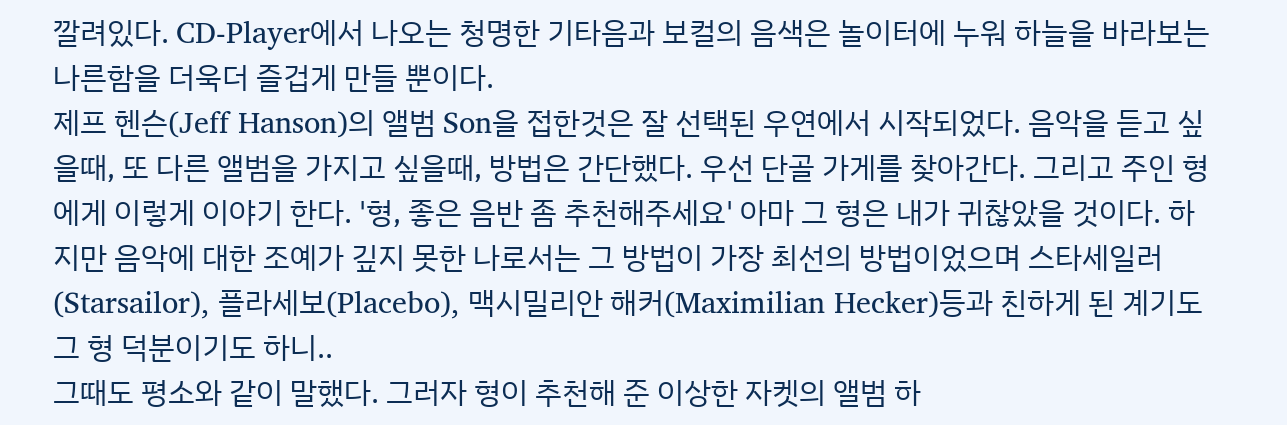깔려있다. CD-Player에서 나오는 청명한 기타음과 보컬의 음색은 놀이터에 누워 하늘을 바라보는 나른함을 더욱더 즐겁게 만들 뿐이다.
제프 헨슨(Jeff Hanson)의 앨범 Son을 접한것은 잘 선택된 우연에서 시작되었다. 음악을 듣고 싶을때, 또 다른 앨범을 가지고 싶을때, 방법은 간단했다. 우선 단골 가게를 찾아간다. 그리고 주인 형에게 이렇게 이야기 한다. '형, 좋은 음반 좀 추천해주세요' 아마 그 형은 내가 귀찮았을 것이다. 하지만 음악에 대한 조예가 깊지 못한 나로서는 그 방법이 가장 최선의 방법이었으며 스타세일러(Starsailor), 플라세보(Placebo), 맥시밀리안 해커(Maximilian Hecker)등과 친하게 된 계기도 그 형 덕분이기도 하니..
그때도 평소와 같이 말했다. 그러자 형이 추천해 준 이상한 자켓의 앨범 하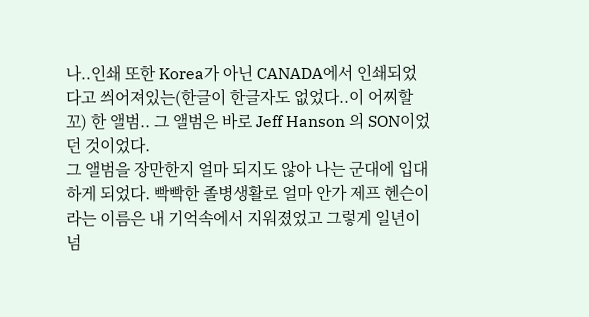나..인쇄 또한 Korea가 아닌 CANADA에서 인쇄되었다고 씌어져있는(한글이 한글자도 없었다..이 어찌할꼬) 한 앨범.. 그 앨범은 바로 Jeff Hanson 의 SON이었던 것이었다.
그 앨범을 장만한지 얼마 되지도 않아 나는 군대에 입대하게 되었다. 빡빡한 졸병생활로 얼마 안가 제프 헨슨이라는 이름은 내 기억속에서 지워졌었고 그렇게 일년이 넘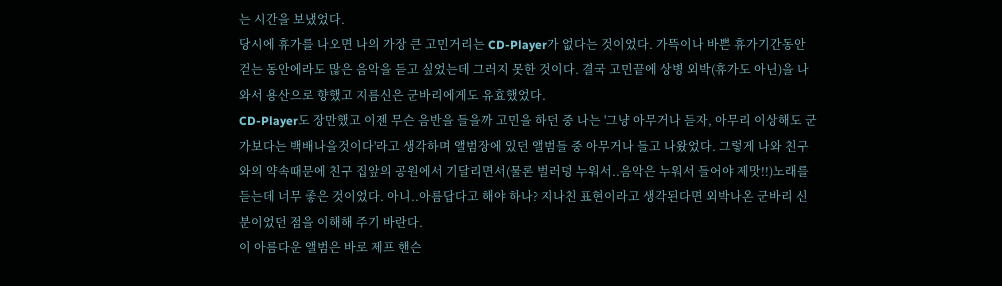는 시간을 보냈었다.
당시에 휴가를 나오면 나의 가장 큰 고민거리는 CD-Player가 없다는 것이었다. 가뜩이나 바쁜 휴가기간동안 걷는 동안에라도 많은 음악을 듣고 싶었는데 그러지 못한 것이다. 결국 고민끝에 상병 외박(휴가도 아닌)을 나와서 용산으로 향했고 지름신은 군바리에게도 유효했었다.
CD-Player도 장만했고 이젠 무슨 음반을 들을까 고민을 하던 중 나는 '그냥 아무거나 듣자, 아무리 이상해도 군가보다는 백배나을것이다'라고 생각하며 앨범장에 있던 앨범들 중 아무거나 들고 나왔었다. 그렇게 나와 친구와의 약속때문에 친구 집앞의 공원에서 기달리면서(물론 벌러덩 누워서..음악은 누워서 들어야 제맛!!)노래를 듣는데 너무 좋은 것이었다. 아니..아름답다고 해야 하나? 지나친 표현이라고 생각된다면 외박나온 군바리 신분이었던 점을 이해해 주기 바란다.
이 아름다운 앨범은 바로 제프 핸슨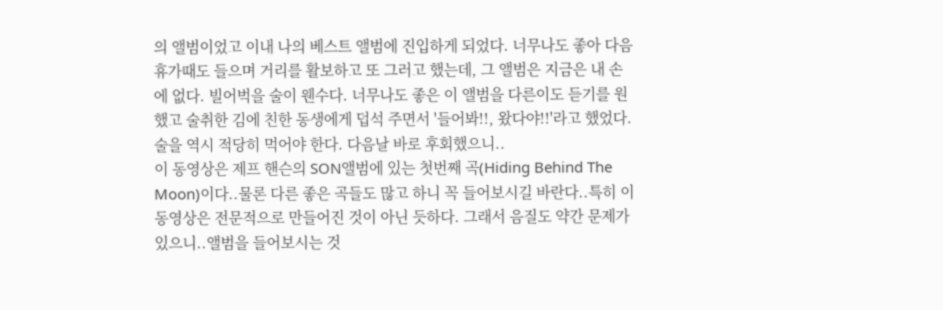의 앨범이었고 이내 나의 베스트 앨범에 진입하게 되었다. 너무나도 좋아 다음 휴가때도 들으며 거리를 활보하고 또 그러고 했는데, 그 앨범은 지금은 내 손에 없다. 빌어벅을 술이 웬수다. 너무나도 좋은 이 앨범을 다른이도 듣기를 원했고 술취한 김에 친한 동생에게 덥석 주면서 '들어봐!!, 왔다야!!'라고 했었다. 술을 역시 적당히 먹어야 한다. 다음날 바로 후회했으니..
이 동영상은 제프 핸슨의 SON앨범에 있는 첫번째 곡(Hiding Behind The Moon)이다..물론 다른 좋은 곡들도 많고 하니 꼭 들어보시길 바란다..특히 이 동영상은 전문적으로 만들어진 것이 아닌 듯하다. 그래서 음질도 약간 문제가 있으니..앨범을 들어보시는 것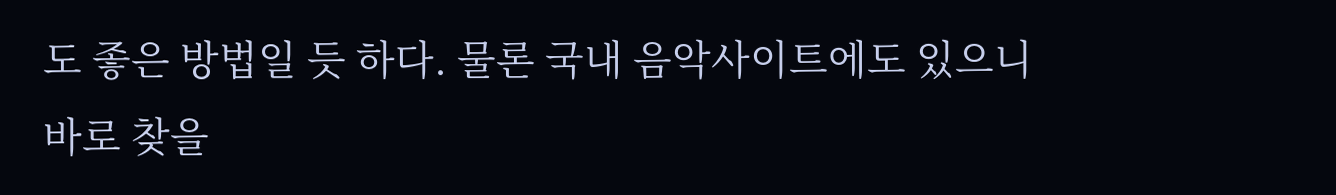도 좋은 방법일 듯 하다. 물론 국내 음악사이트에도 있으니 바로 찾을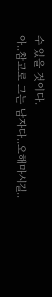수 있을 것이다.
아..참고로 그는 남자다..오해마시길..